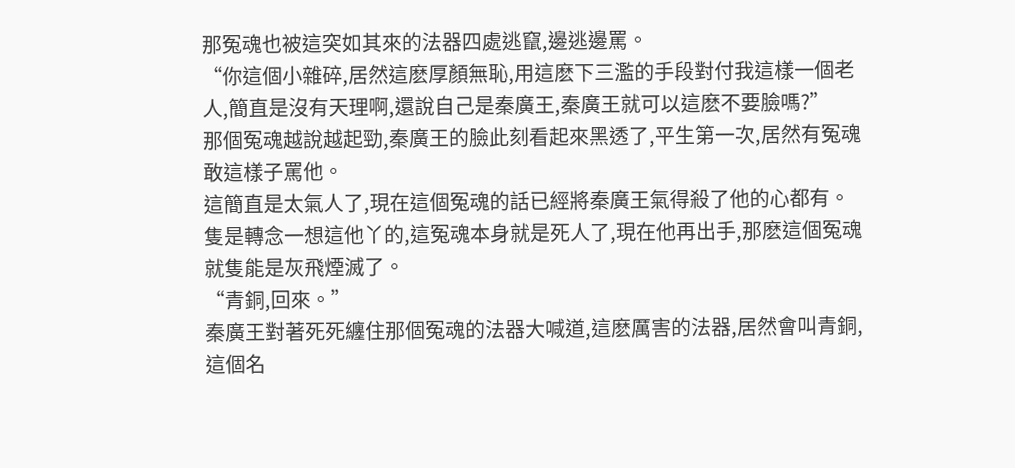那冤魂也被這突如其來的法器四處逃竄,邊逃邊罵。
“你這個小雜碎,居然這麽厚顏無恥,用這麽下三濫的手段對付我這樣一個老人,簡直是沒有天理啊,還說自己是秦廣王,秦廣王就可以這麽不要臉嗎?”
那個冤魂越說越起勁,秦廣王的臉此刻看起來黑透了,平生第一次,居然有冤魂敢這樣子罵他。
這簡直是太氣人了,現在這個冤魂的話已經將秦廣王氣得殺了他的心都有。
隻是轉念一想這他丫的,這冤魂本身就是死人了,現在他再出手,那麽這個冤魂就隻能是灰飛煙滅了。
“青銅,回來。”
秦廣王對著死死纏住那個冤魂的法器大喊道,這麽厲害的法器,居然會叫青銅,這個名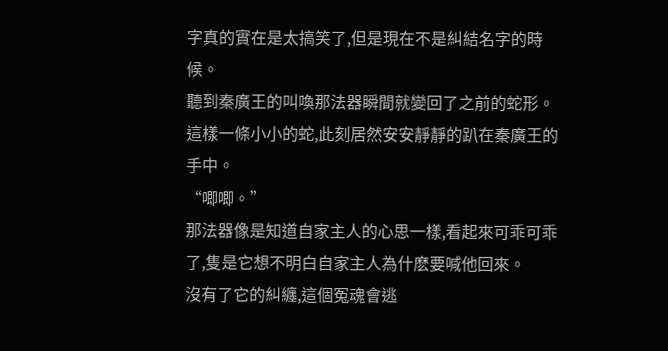字真的實在是太搞笑了,但是現在不是糾結名字的時候。
聽到秦廣王的叫喚那法器瞬間就變回了之前的蛇形。
這樣一條小小的蛇,此刻居然安安靜靜的趴在秦廣王的手中。
“唧唧。”
那法器像是知道自家主人的心思一樣,看起來可乖可乖了,隻是它想不明白自家主人為什麽要喊他回來。
沒有了它的糾纏,這個冤魂會逃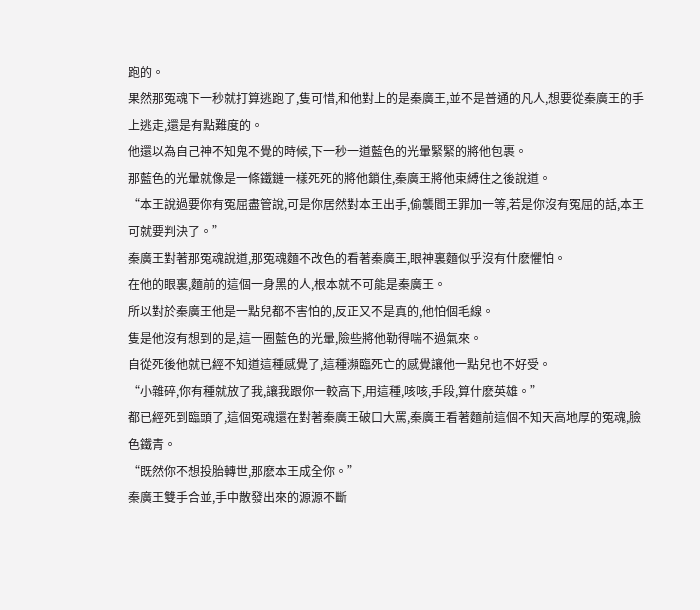跑的。
果然那冤魂下一秒就打算逃跑了,隻可惜,和他對上的是秦廣王,並不是普通的凡人,想要從秦廣王的手上逃走,還是有點難度的。
他還以為自己神不知鬼不覺的時候,下一秒一道藍色的光暈緊緊的將他包裹。
那藍色的光暈就像是一條鐵鏈一樣死死的將他鎖住,秦廣王將他束縛住之後說道。
“本王說過要你有冤屈盡管說,可是你居然對本王出手,偷襲閻王罪加一等,若是你沒有冤屈的話,本王可就要判決了。”
秦廣王對著那冤魂說道,那冤魂麵不改色的看著秦廣王,眼神裏麵似乎沒有什麽懼怕。
在他的眼裏,麵前的這個一身黑的人,根本就不可能是秦廣王。
所以對於秦廣王他是一點兒都不害怕的,反正又不是真的,他怕個毛線。
隻是他沒有想到的是,這一圈藍色的光暈,險些將他勒得喘不過氣來。
自從死後他就已經不知道這種感覺了,這種瀕臨死亡的感覺讓他一點兒也不好受。
“小雜碎,你有種就放了我,讓我跟你一較高下,用這種,咳咳,手段,算什麽英雄。”
都已經死到臨頭了,這個冤魂還在對著秦廣王破口大罵,秦廣王看著麵前這個不知天高地厚的冤魂,臉色鐵青。
“既然你不想投胎轉世,那麽本王成全你。”
秦廣王雙手合並,手中散發出來的源源不斷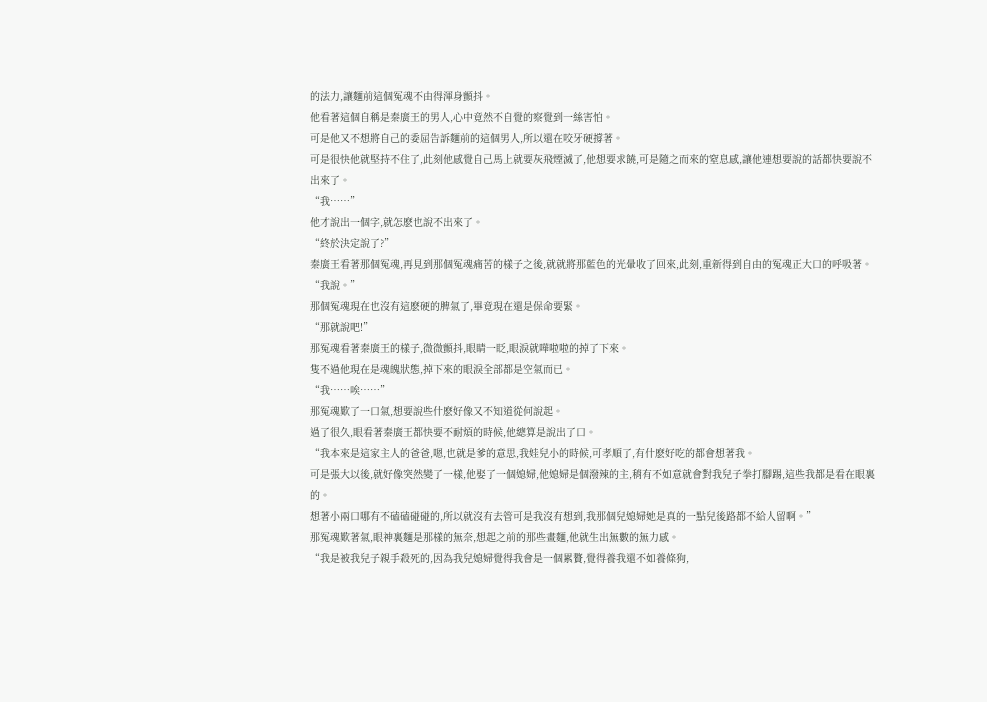的法力,讓麵前這個冤魂不由得渾身顫抖。
他看著這個自稱是秦廣王的男人,心中竟然不自覺的察覺到一絲害怕。
可是他又不想將自己的委屈告訴麵前的這個男人,所以還在咬牙硬撐著。
可是很快他就堅持不住了,此刻他感覺自己馬上就要灰飛煙滅了,他想要求饒,可是隨之而來的窒息感,讓他連想要說的話都快要說不出來了。
“我……”
他才說出一個字,就怎麽也說不出來了。
“終於決定說了?”
秦廣王看著那個冤魂,再見到那個冤魂痛苦的樣子之後,就就將那藍色的光暈收了回來,此刻,重新得到自由的冤魂正大口的呼吸著。
“我說。”
那個冤魂現在也沒有這麽硬的脾氣了,畢竟現在還是保命要緊。
“那就說吧!”
那冤魂看著秦廣王的樣子,微微顫抖,眼睛一眨,眼淚就嘩啦啦的掉了下來。
隻不過他現在是魂魄狀態,掉下來的眼淚全部都是空氣而已。
“我……唉……”
那冤魂歎了一口氣,想要說些什麽好像又不知道從何說起。
過了很久,眼看著秦廣王都快要不耐煩的時候,他總算是說出了口。
“我本來是這家主人的爸爸,嗯,也就是爹的意思,我娃兒小的時候,可孝順了,有什麽好吃的都會想著我。
可是張大以後,就好像突然變了一樣,他娶了一個媳婦,他媳婦是個潑辣的主,稍有不如意就會對我兒子拳打腳踢,這些我都是看在眼裏的。
想著小兩口哪有不磕磕碰碰的,所以就沒有去管可是我沒有想到,我那個兒媳婦她是真的一點兒後路都不給人留啊。”
那冤魂歎著氣,眼神裏麵是那樣的無奈,想起之前的那些畫麵,他就生出無數的無力感。
“我是被我兒子親手殺死的,因為我兒媳婦覺得我會是一個累贅,覺得養我還不如養條狗,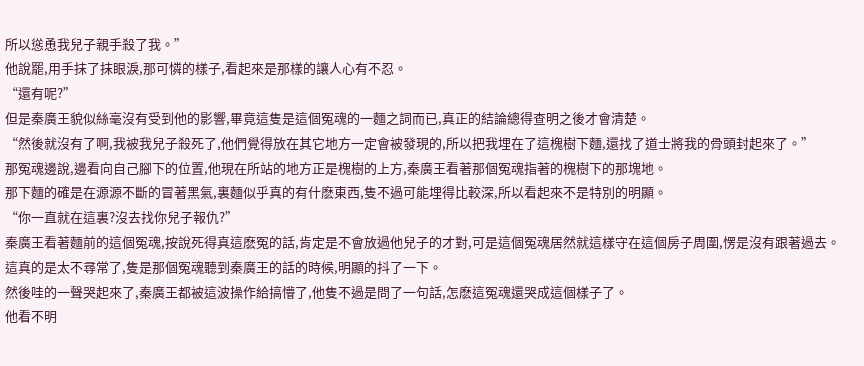所以慫恿我兒子親手殺了我。”
他說罷,用手抹了抹眼淚,那可憐的樣子,看起來是那樣的讓人心有不忍。
“還有呢?”
但是秦廣王貌似絲毫沒有受到他的影響,畢竟這隻是這個冤魂的一麵之詞而已,真正的結論總得查明之後才會清楚。
“然後就沒有了啊,我被我兒子殺死了,他們覺得放在其它地方一定會被發現的,所以把我埋在了這槐樹下麵,還找了道士將我的骨頭封起來了。”
那冤魂邊說,邊看向自己腳下的位置,他現在所站的地方正是槐樹的上方,秦廣王看著那個冤魂指著的槐樹下的那塊地。
那下麵的確是在源源不斷的冒著黑氣,裏麵似乎真的有什麽東西,隻不過可能埋得比較深,所以看起來不是特別的明顯。
“你一直就在這裏?沒去找你兒子報仇?”
秦廣王看著麵前的這個冤魂,按說死得真這麽冤的話,肯定是不會放過他兒子的才對,可是這個冤魂居然就這樣守在這個房子周圍,愣是沒有跟著過去。
這真的是太不尋常了,隻是那個冤魂聽到秦廣王的話的時候,明顯的抖了一下。
然後哇的一聲哭起來了,秦廣王都被這波操作給搞懵了,他隻不過是問了一句話,怎麽這冤魂還哭成這個樣子了。
他看不明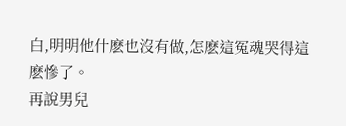白,明明他什麽也沒有做,怎麽這冤魂哭得這麽慘了。
再說男兒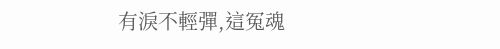有淚不輕彈,這冤魂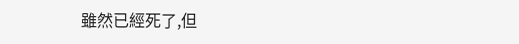雖然已經死了,但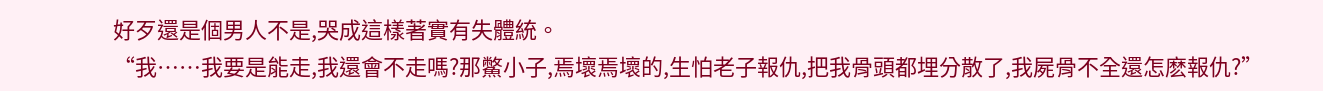好歹還是個男人不是,哭成這樣著實有失體統。
“我……我要是能走,我還會不走嗎?那鱉小子,焉壞焉壞的,生怕老子報仇,把我骨頭都埋分散了,我屍骨不全還怎麽報仇?”